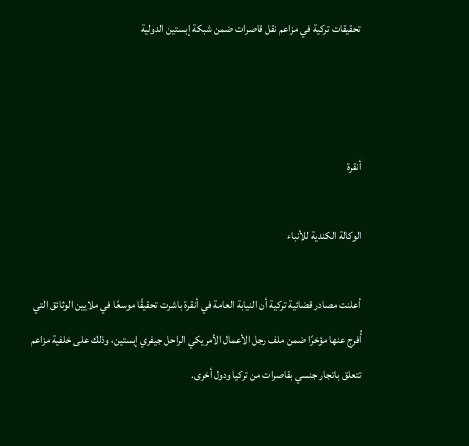تحقيقات تركية في مزاعم نقل قاصرات ضمن شبكة إبستين الدولية



أنقرة

الوكالة الكندية للأنباء

أعلنت مصادر قضائية تركية أن النيابة العامة في أنقرة باشرت تحقيقًا موسعًا في ملايين الوثائق التي أُفرج عنها مؤخرًا ضمن ملف رجل الأعمال الأمريكي الراحل جيفري إبستين، وذلك على خلفية مزاعم تتعلق باتجار جنسي بقاصرات من تركيا ودول أخرى.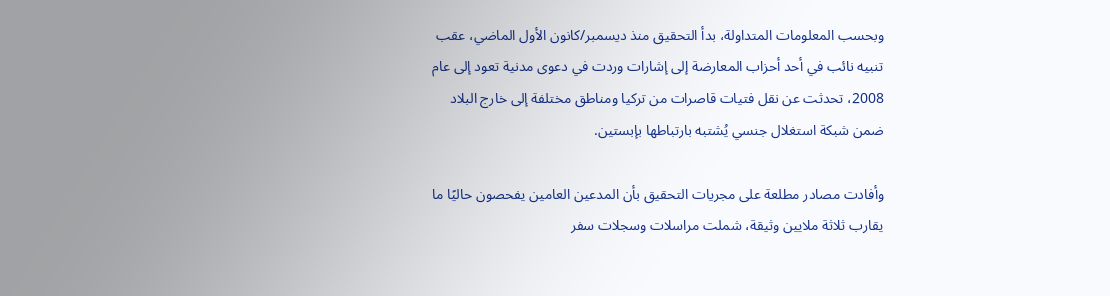وبحسب المعلومات المتداولة، بدأ التحقيق منذ ديسمبر/كانون الأول الماضي، عقب تنبيه نائب في أحد أحزاب المعارضة إلى إشارات وردت في دعوى مدنية تعود إلى عام 2008، تحدثت عن نقل فتيات قاصرات من تركيا ومناطق مختلفة إلى خارج البلاد ضمن شبكة استغلال جنسي يُشتبه بارتباطها بإبستين.

وأفادت مصادر مطلعة على مجريات التحقيق بأن المدعين العامين يفحصون حاليًا ما يقارب ثلاثة ملايين وثيقة، شملت مراسلات وسجلات سفر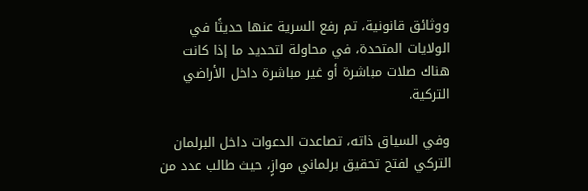ووثائق قانونية، تم رفع السرية عنها حديثًا في الولايات المتحدة، في محاولة لتحديد ما إذا كانت هناك صلات مباشرة أو غير مباشرة داخل الأراضي التركية.

وفي السياق ذاته، تصاعدت الدعوات داخل البرلمان التركي لفتح تحقيق برلماني موازٍ، حيث طالب عدد من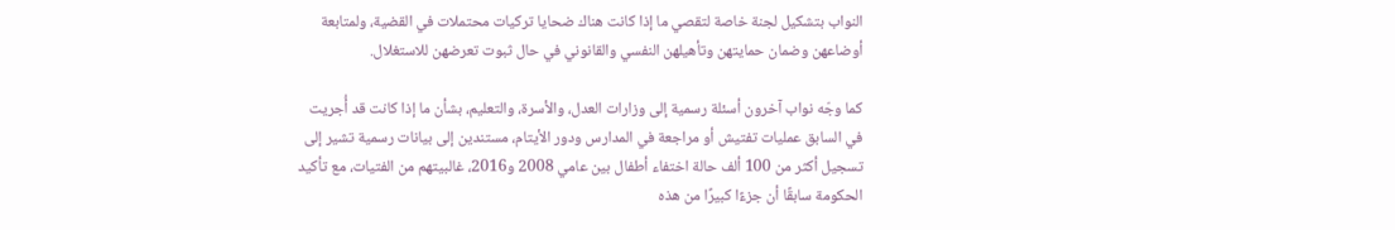النواب بتشكيل لجنة خاصة لتقصي ما إذا كانت هناك ضحايا تركيات محتملات في القضية، ولمتابعة أوضاعهن وضمان حمايتهن وتأهيلهن النفسي والقانوني في حال ثبوت تعرضهن للاستغلال.

كما وجّه نواب آخرون أسئلة رسمية إلى وزارات العدل، والأسرة، والتعليم، بشأن ما إذا كانت قد أُجريت في السابق عمليات تفتيش أو مراجعة في المدارس ودور الأيتام، مستندين إلى بيانات رسمية تشير إلى تسجيل أكثر من 100 ألف حالة اختفاء أطفال بين عامي 2008 و2016، غالبيتهم من الفتيات، مع تأكيد الحكومة سابقًا أن جزءًا كبيرًا من هذه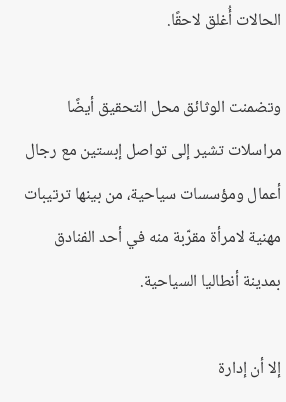الحالات أُغلق لاحقًا.

وتضمنت الوثائق محل التحقيق أيضًا مراسلات تشير إلى تواصل إبستين مع رجال أعمال ومؤسسات سياحية، من بينها ترتيبات مهنية لامرأة مقرّبة منه في أحد الفنادق بمدينة أنطاليا السياحية.

إلا أن إدارة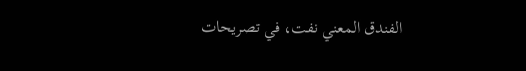الفندق المعني نفت، في تصريحات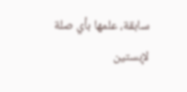سابقة، علمها بأي صلة لإبستين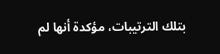بتلك الترتيبات، مؤكدة أنها لم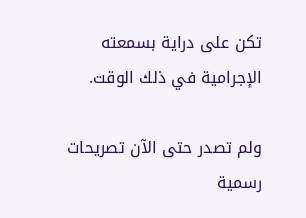تكن على دراية بسمعته الإجرامية في ذلك الوقت.

ولم تصدر حتى الآن تصريحات رسمية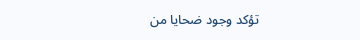تؤكد وجود ضحايا من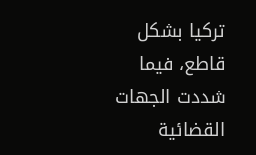تركيا بشكل قاطع، فيما شددت الجهات القضائية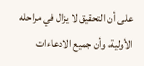على أن التحقيق لا يزال في مراحله الأولية، وأن جميع الادعاءات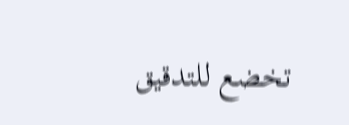تخضع للتدقيق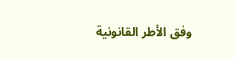وفق الأطر القانونية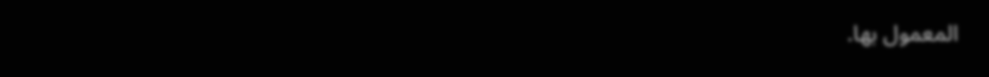المعمول بها.